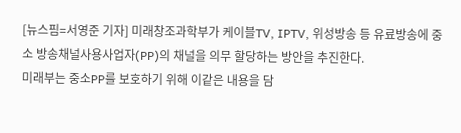[뉴스핌=서영준 기자] 미래창조과학부가 케이블TV, IPTV, 위성방송 등 유료방송에 중소 방송채널사용사업자(PP)의 채널을 의무 할당하는 방안을 추진한다.
미래부는 중소PP를 보호하기 위해 이같은 내용을 담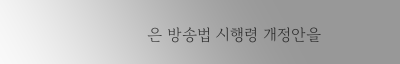은 방송법 시행령 개정안을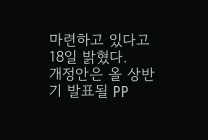마련하고 있다고 18일 밝혔다.
개정안은 올 상반기 발표될 PP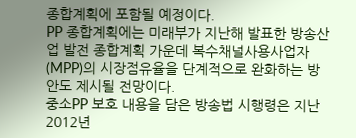종합계획에 포함될 예정이다.
PP 종합계획에는 미래부가 지난해 발표한 방송산업 발전 종합계획 가운데 복수채널사용사업자(MPP)의 시장점유율을 단계적으로 완화하는 방안도 제시될 전망이다.
중소PP 보호 내용을 담은 방송법 시행령은 지난 2012년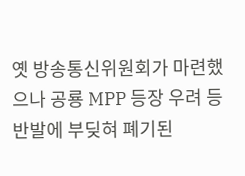옛 방송통신위원회가 마련했으나 공룡 MPP 등장 우려 등 반발에 부딪혀 폐기된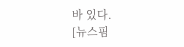바 있다.
[뉴스핌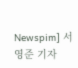Newspim] 서영준 기자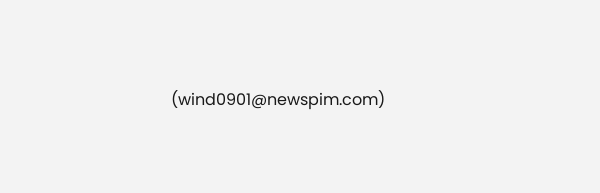(wind0901@newspim.com)